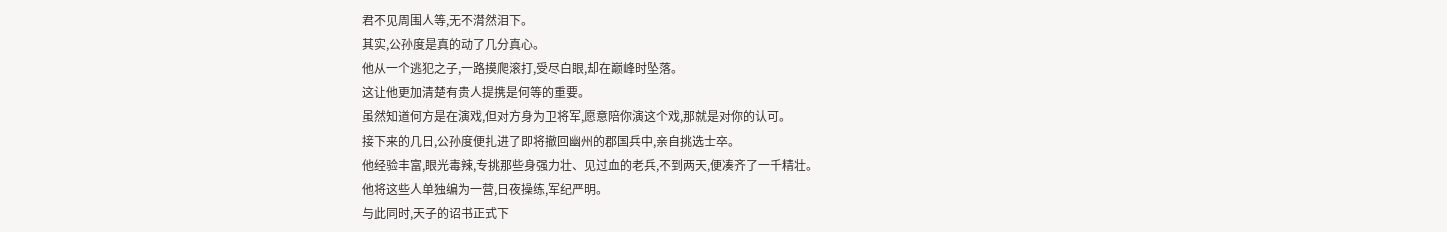君不见周围人等,无不潸然泪下。
其实,公孙度是真的动了几分真心。
他从一个逃犯之子,一路摸爬滚打,受尽白眼,却在巅峰时坠落。
这让他更加清楚有贵人提携是何等的重要。
虽然知道何方是在演戏,但对方身为卫将军,愿意陪你演这个戏,那就是对你的认可。
接下来的几日,公孙度便扎进了即将撤回幽州的郡国兵中,亲自挑选士卒。
他经验丰富,眼光毒辣,专挑那些身强力壮、见过血的老兵,不到两天,便凑齐了一千精壮。
他将这些人单独编为一营,日夜操练,军纪严明。
与此同时,天子的诏书正式下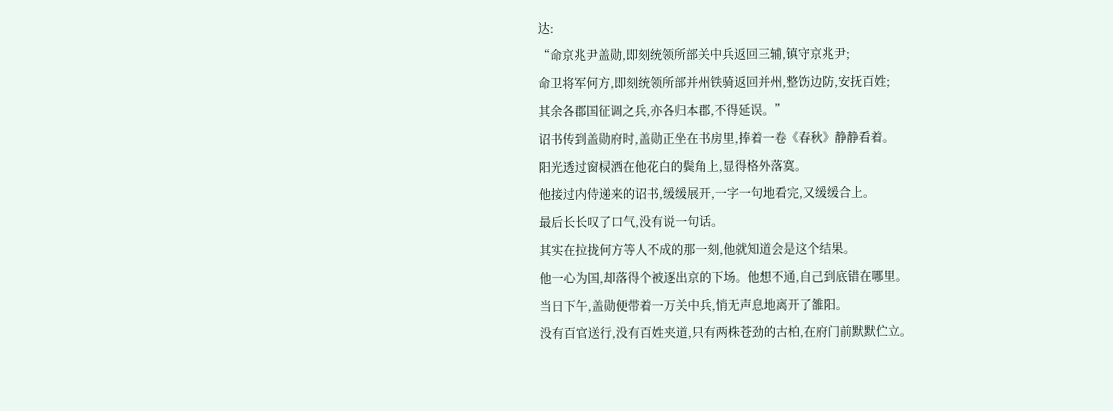达:
“命京兆尹盖勋,即刻统领所部关中兵返回三辅,镇守京兆尹;
命卫将军何方,即刻统领所部并州铁骑返回并州,整饬边防,安抚百姓;
其余各郡国征调之兵,亦各归本郡,不得延误。”
诏书传到盖勋府时,盖勋正坐在书房里,捧着一卷《春秋》静静看着。
阳光透过窗棂洒在他花白的鬓角上,显得格外落寞。
他接过内侍递来的诏书,缓缓展开,一字一句地看完,又缓缓合上。
最后长长叹了口气,没有说一句话。
其实在拉拢何方等人不成的那一刻,他就知道会是这个结果。
他一心为国,却落得个被逐出京的下场。他想不通,自己到底错在哪里。
当日下午,盖勋便带着一万关中兵,悄无声息地离开了雒阳。
没有百官送行,没有百姓夹道,只有两株苍劲的古柏,在府门前默默伫立。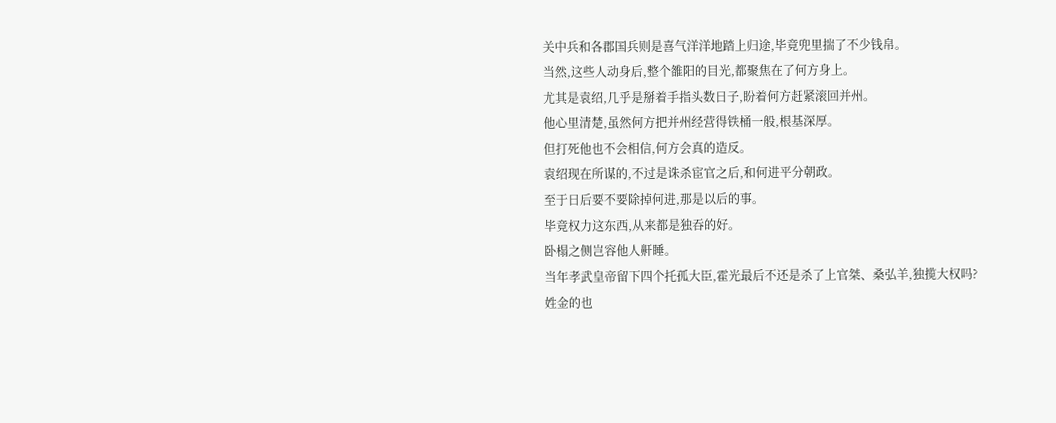关中兵和各郡国兵则是喜气洋洋地踏上归途,毕竟兜里揣了不少钱帛。
当然,这些人动身后,整个雒阳的目光,都聚焦在了何方身上。
尤其是袁绍,几乎是掰着手指头数日子,盼着何方赶紧滚回并州。
他心里清楚,虽然何方把并州经营得铁桶一般,根基深厚。
但打死他也不会相信,何方会真的造反。
袁绍现在所谋的,不过是诛杀宦官之后,和何进平分朝政。
至于日后要不要除掉何进,那是以后的事。
毕竟权力这东西,从来都是独吞的好。
卧榻之侧岂容他人鼾睡。
当年孝武皇帝留下四个托孤大臣,霍光最后不还是杀了上官桀、桑弘羊,独揽大权吗?
姓金的也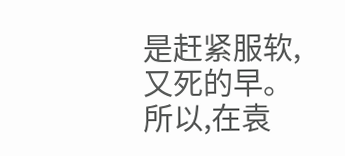是赶紧服软,又死的早。
所以,在袁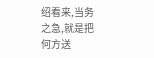绍看来,当务之急,就是把何方送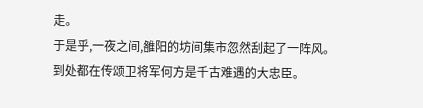走。
于是乎,一夜之间,雒阳的坊间集市忽然刮起了一阵风。
到处都在传颂卫将军何方是千古难遇的大忠臣。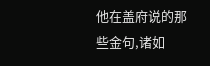他在盖府说的那些金句,诸如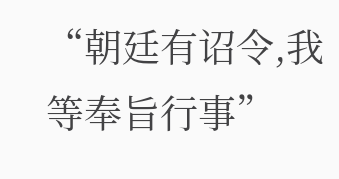“朝廷有诏令,我等奉旨行事”